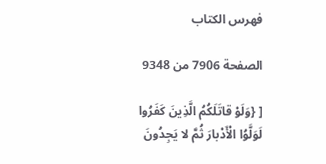فهرس الكتاب

الصفحة 7906 من 9348

[ {وَلَوْ قاتَلَكُمُ الَّذِينَ كَفَرُوا لَوَلَّوُا الْأَدْبارَ ثُمَّ لا يَجِدُونَ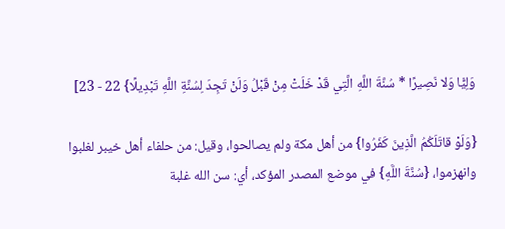وَلِيًّا وَلا نَصِيرًا * سُنَّةَ اللَّهِ الَّتِي قَدْ خَلَتْ مِنْ قَبْلُ وَلَنْ تَجِدَ لِسُنَّةِ اللَّهِ تَبْدِيلًا} 22 - 23]

{وَلَوْ قاتَلَكُمُ الَّذِينَ كَفَرُوا} من أهل مكة ولم يصالحوا، وقيل: من حلفاء أهل خيبر لغلبوا وانهزموا، {سُنَّةَ اللَّهِ} في موضع المصدر المؤكد، أي: سن الله غلبة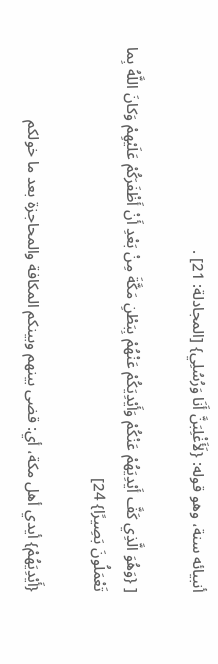أنبيائه سنة، وهو قوله: {لَأَغْلِبَنَّ أَنَا وَرُسُلِي} [المجادلة: 21] .

[ {وَهُوَ الَّذِي كَفَّ أَيْدِيَهُمْ عَنْكُمْ وَأَيْدِيَكُمْ عَنْهُمْ بِبَطْنِ مَكَّةَ مِنْ بَعْدِ أَنْ أَظْفَرَكُمْ عَلَيْهِمْ وَكانَ اللَّهُ بِما تَعْمَلُونَ بَصِيرًا} 24]

{أَيْدِيَهُمْ} أيدي أهل مكة، أي: قضى بينهم وبينكم المكافة والمحاجزة بعد ما خولكم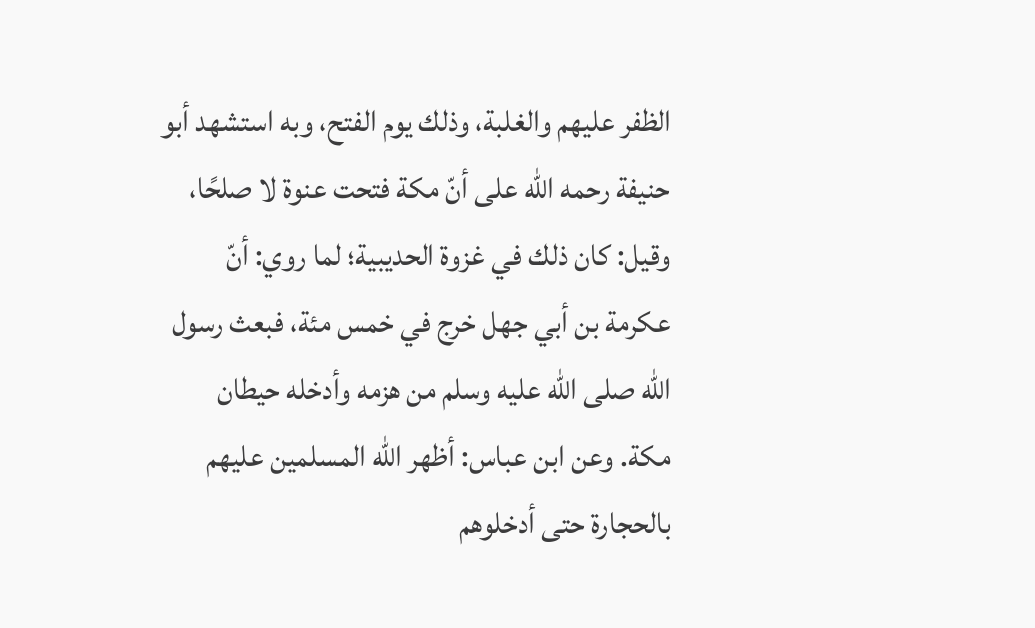الظفر عليهم والغلبة، وذلك يوم الفتح، وبه استشهد أبو حنيفة رحمه الله على أنّ مكة فتحت عنوة لا صلحًا، وقيل: كان ذلك في غزوة الحديبية؛ لما روي: أنّ عكرمة بن أبي جهل خرج في خمس مئة، فبعث رسول الله صلى الله عليه وسلم من هزمه وأدخله حيطان مكة. وعن ابن عباس: أظهر الله المسلمين عليهم بالحجارة حتى أدخلوهم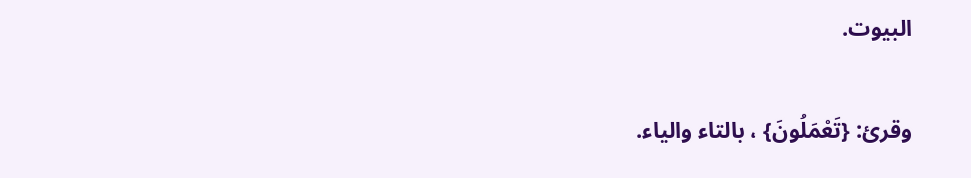البيوت.

وقرئ: {تَعْمَلُونَ} ، بالتاء والياء.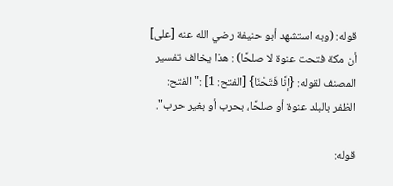قوله: (وبه استشهد أبو حنيفة رضي الله عنه [على] أن مكة فتحت عنوة لا صلحًا) : هذا يخالف تفسير المصنف لقوله: {إنَّا فَتَحْنَا} [الفتح: 1] :"الفتح: الظفر بالبلد عنوة أو صلحًا، بحرب أو بغير حرب".

قوله: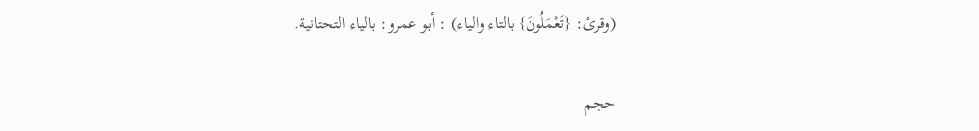(وقرئ: {تَعْمَلُونَ} بالتاء والياء) : أبو عمرو: بالياء التحتانية.

حجم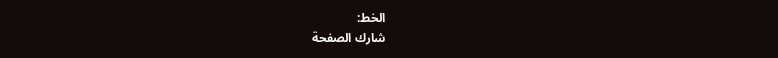الخط:
شارك الصفحة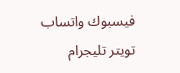فيسبوك واتساب تويتر تليجرام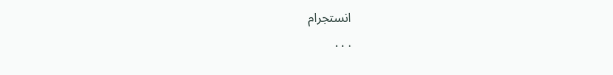انستجرام
. . .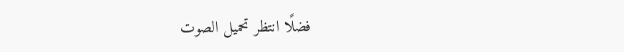فضلًا انتظر تحميل الصوت